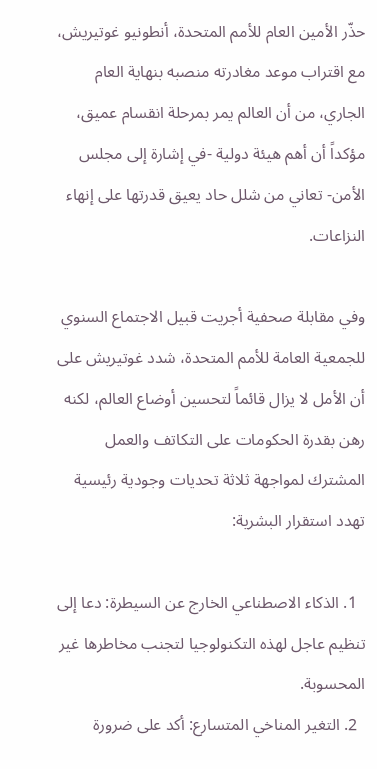حذّر الأمين العام للأمم المتحدة، أنطونيو غوتيريش، مع اقتراب موعد مغادرته منصبه بنهاية العام الجاري، من أن العالم يمر بمرحلة انقسام عميق، مؤكداً أن أهم هيئة دولية -في إشارة إلى مجلس الأمن- تعاني من شلل حاد يعيق قدرتها على إنهاء النزاعات.

وفي مقابلة صحفية أجريت قبيل الاجتماع السنوي للجمعية العامة للأمم المتحدة، شدد غوتيريش على أن الأمل لا يزال قائماً لتحسين أوضاع العالم، لكنه رهن بقدرة الحكومات على التكاتف والعمل المشترك لمواجهة ثلاثة تحديات وجودية رئيسية تهدد استقرار البشرية:

  1. الذكاء الاصطناعي الخارج عن السيطرة: دعا إلى تنظيم عاجل لهذه التكنولوجيا لتجنب مخاطرها غير المحسوبة.
  2. التغير المناخي المتسارع: أكد على ضرورة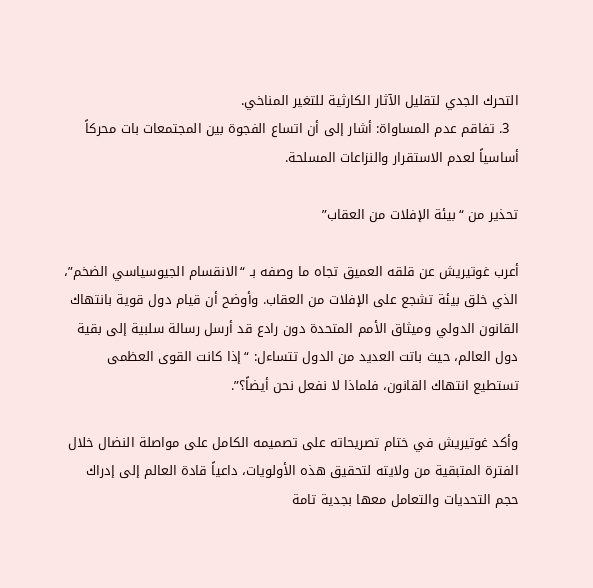التحرك الجدي لتقليل الآثار الكارثية للتغير المناخي.
  3. تفاقم عدم المساواة: أشار إلى أن اتساع الفجوة بين المجتمعات بات محركاً أساسياً لعدم الاستقرار والنزاعات المسلحة.

تحذير من “بيئة الإفلات من العقاب”

أعرب غوتيريش عن قلقه العميق تجاه ما وصفه بـ “الانقسام الجيوسياسي الضخم”، الذي خلق بيئة تشجع على الإفلات من العقاب. وأوضح أن قيام دول قوية بانتهاك القانون الدولي وميثاق الأمم المتحدة دون رادع قد أرسل رسالة سلبية إلى بقية دول العالم، حيث باتت العديد من الدول تتساءل: “إذا كانت القوى العظمى تستطيع انتهاك القانون، فلماذا لا نفعل نحن أيضاً؟”.

وأكد غوتيريش في ختام تصريحاته على تصميمه الكامل على مواصلة النضال خلال الفترة المتبقية من ولايته لتحقيق هذه الأولويات، داعياً قادة العالم إلى إدراك حجم التحديات والتعامل معها بجدية تامة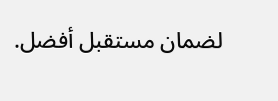لضمان مستقبل أفضل.